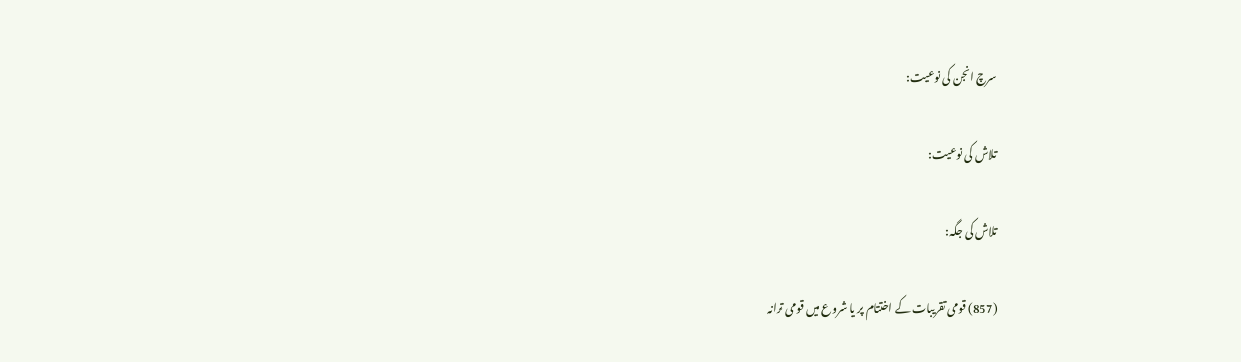سرچ انجن کی نوعیت:

تلاش کی نوعیت:

تلاش کی جگہ:

(857) قومی تقریبات کے اختتام پر یا شروع میں قومی ترانہ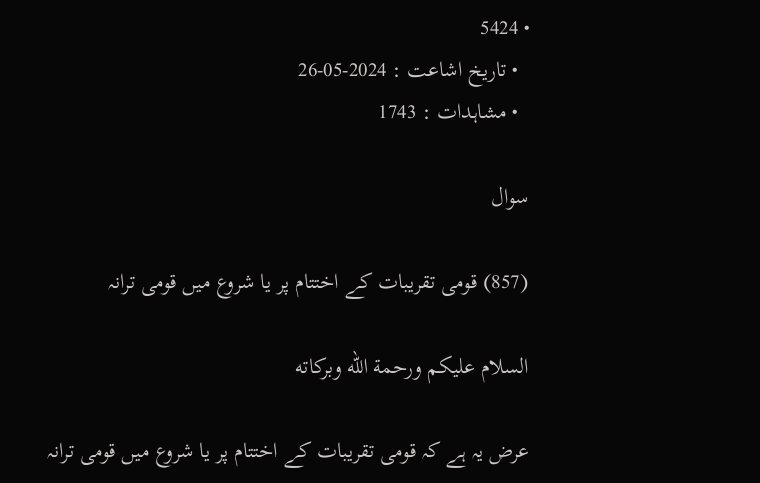• 5424
  • تاریخ اشاعت : 2024-05-26
  • مشاہدات : 1743

سوال

(857) قومی تقریبات کے اختتام پر یا شروع میں قومی ترانہ

السلام عليكم ورحمة الله وبركاته

عرض یہ ہے کہ قومی تقریبات کے اختتام پر یا شروع میں قومی ترانہ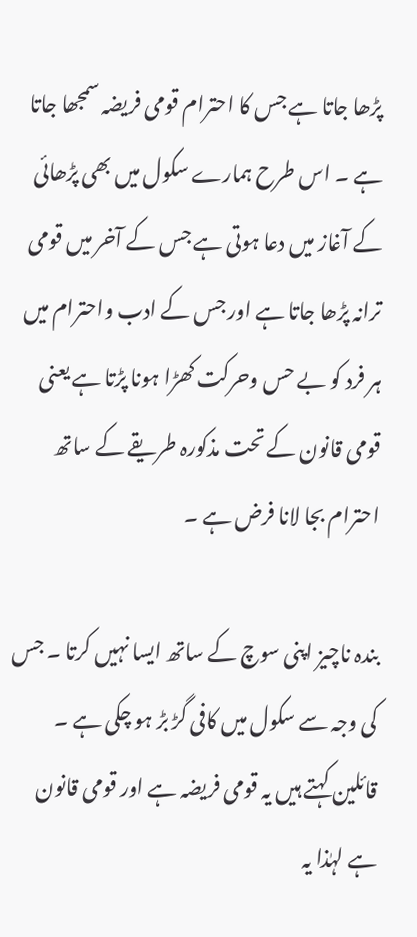پڑھا جاتا ہے جس کا احترام قومی فریضہ سمجھا جاتا ہے ۔ اس طرح ہمارے سکول میں بھی پڑھائی کے آغاز میں دعا ہوتی ہے جس کے آخر میں قومی ترانہ پڑھا جاتا ہے اور جس کے ادب واحترام میں ہر فرد کو بے حس وحرکت کھڑا ہونا پڑتا ہے یعنی قومی قانون کے تحت مذکورہ طریقے کے ساتھ احترام بجا لانا فرض ہے ۔

بندہ ناچیز اپنی سوچ کے ساتھ ایسا نہیں کرتا ۔ جس کی وجہ سے سکول میں کافی گڑ بڑ ہو چکی ہے ۔ قائلین کہتے ہیں یہ قومی فریضہ ہے اور قومی قانون ہے لہٰذا یہ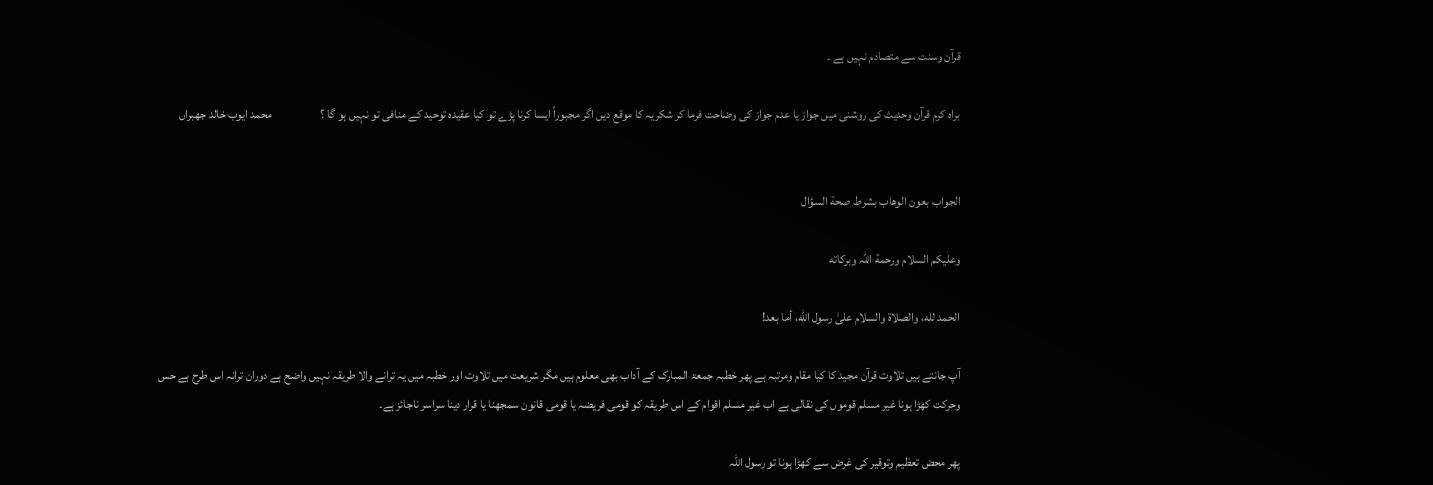قرآن وسنت سے متصادم نہیں ہے ۔

براہ کرم قرآن وحدیث کی روشنی میں جواز یا عدم جواز کی وضاحت فرما کر شکریہ کا موقع دیں اگر مجبوراً ایسا کرنا پڑے تو کیا عقیدہ توحید کے منافی تو نہیں ہو گا ؟                    محمد ایوب خالد جھبراں


الجواب بعون الوهاب بشرط صحة السؤال

وعلیکم السلام ورحمة اللہ وبرکاته

الحمد لله، والصلاة والسلام علىٰ رسول الله، أما بعد!

آپ جانتے ہیں تلاوت قرآن مجید کا کیا مقام ومرتبہ ہے پھر خطبہ جمعۃ المبارک کے آداب بھی معلوم ہیں مگر شریعت میں تلاوت اور خطبہ میں یہ ترانے والا طریقہ نہیں واضح ہے دوران ترانہ اس طرح بے حس وحرکت کھڑا ہونا غیر مسلم قوموں کی نقالی ہے اب غیر مسلم اقوام کے اس طریقہ کو قومی فریضہ یا قومی قانون سمجھنا یا قرار دینا سراسر ناجائز ہے۔

پھر محض تعظیم وتوقیر کی غرض سے کھڑا ہونا تو رسول اللہ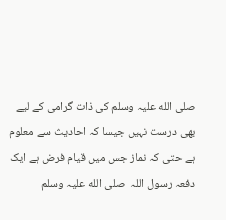صلی الله علیہ وسلم کی ذات گرامی کے لیے بھی درست نہیں جیسا کہ احادیث سے معلوم ہے حتی کہ نماز جس میں قیام فرض ہے ایک دفعہ رسول اللہ  صلی الله علیہ وسلم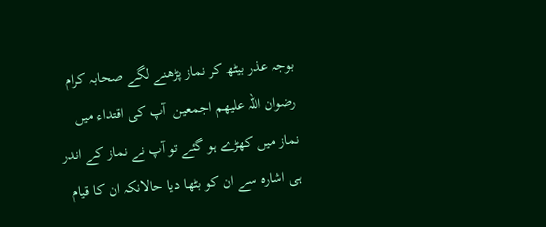بوجہ عذر بیٹھ کر نماز پڑھنے لگے صحابہ کرام رضوان اللہ علیھم اجمعین  آپ کی اقتداء میں نماز میں کھڑے ہو گئے تو آپ نے نماز کے اندر ہی اشارہ سے ان کو بٹھا دیا حالانکہ ان کا قیام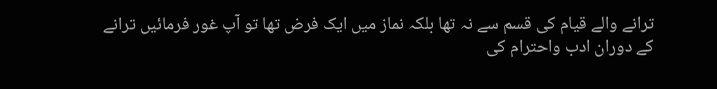ترانے والے قیام کی قسم سے نہ تھا بلکہ نماز میں ایک فرض تھا تو آپ غور فرمائیں ترانے کے دوران ادب واحترام کی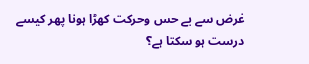غرض سے بے حس وحرکت کھڑا ہونا پھر کیسے درست ہو سکتا ہے؟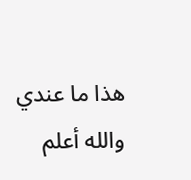ھذا ما عندي والله أعلم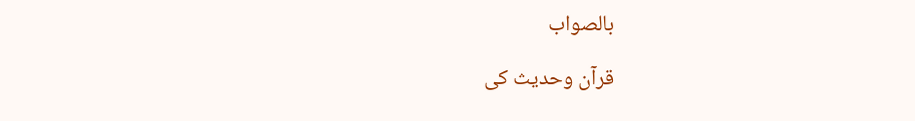بالصواب

قرآن وحدیث کی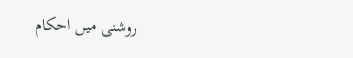روشنی میں احکام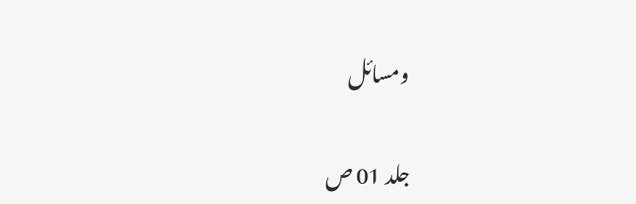ومسائل

جلد 01 ص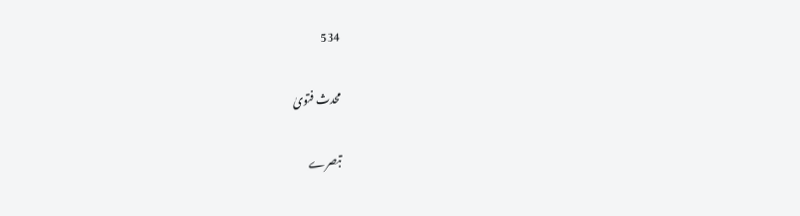534

محدث فتویٰ

تبصرے